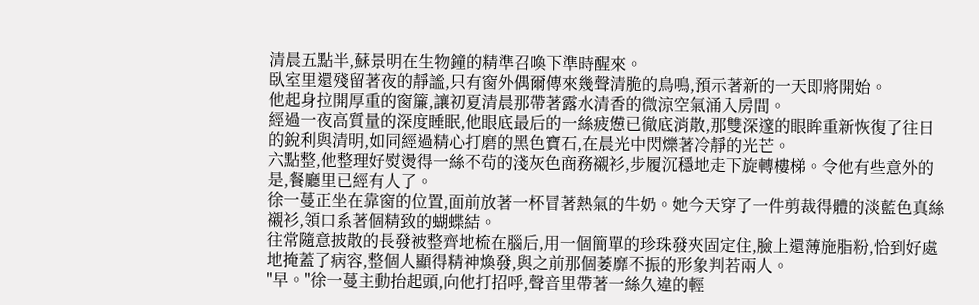清晨五點半,蘇景明在生物鐘的精準召喚下準時醒來。
臥室里還殘留著夜的靜謐,只有窗外偶爾傳來幾聲清脆的鳥鳴,預示著新的一天即將開始。
他起身拉開厚重的窗簾,讓初夏清晨那帶著露水清香的微涼空氣涌入房間。
經過一夜高質量的深度睡眠,他眼底最后的一絲疲憊已徹底消散,那雙深邃的眼眸重新恢復了往日的銳利與清明,如同經過精心打磨的黑色寶石,在晨光中閃爍著冷靜的光芒。
六點整,他整理好熨燙得一絲不茍的淺灰色商務襯衫,步履沉穩地走下旋轉樓梯。令他有些意外的是,餐廳里已經有人了。
徐一蔓正坐在靠窗的位置,面前放著一杯冒著熱氣的牛奶。她今天穿了一件剪裁得體的淡藍色真絲襯衫,領口系著個精致的蝴蝶結。
往常隨意披散的長發被整齊地梳在腦后,用一個簡單的珍珠發夾固定住,臉上還薄施脂粉,恰到好處地掩蓋了病容,整個人顯得精神煥發,與之前那個萎靡不振的形象判若兩人。
"早。"徐一蔓主動抬起頭,向他打招呼,聲音里帶著一絲久違的輕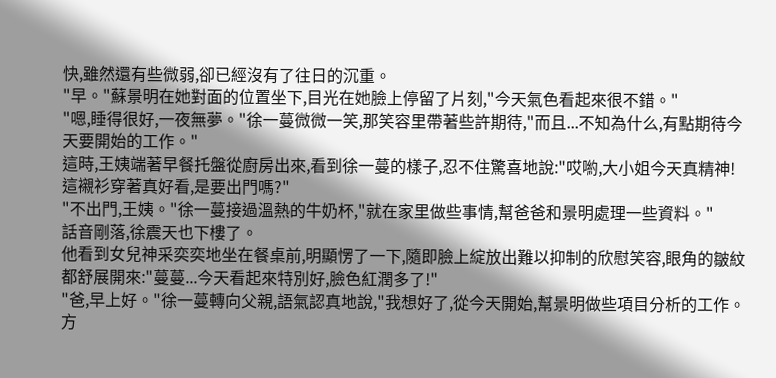快,雖然還有些微弱,卻已經沒有了往日的沉重。
"早。"蘇景明在她對面的位置坐下,目光在她臉上停留了片刻,"今天氣色看起來很不錯。"
"嗯,睡得很好,一夜無夢。"徐一蔓微微一笑,那笑容里帶著些許期待,"而且...不知為什么,有點期待今天要開始的工作。"
這時,王姨端著早餐托盤從廚房出來,看到徐一蔓的樣子,忍不住驚喜地說:"哎喲,大小姐今天真精神!這襯衫穿著真好看,是要出門嗎?"
"不出門,王姨。"徐一蔓接過溫熱的牛奶杯,"就在家里做些事情,幫爸爸和景明處理一些資料。"
話音剛落,徐震天也下樓了。
他看到女兒神采奕奕地坐在餐桌前,明顯愣了一下,隨即臉上綻放出難以抑制的欣慰笑容,眼角的皺紋都舒展開來:"蔓蔓...今天看起來特別好,臉色紅潤多了!"
"爸,早上好。"徐一蔓轉向父親,語氣認真地說,"我想好了,從今天開始,幫景明做些項目分析的工作。
方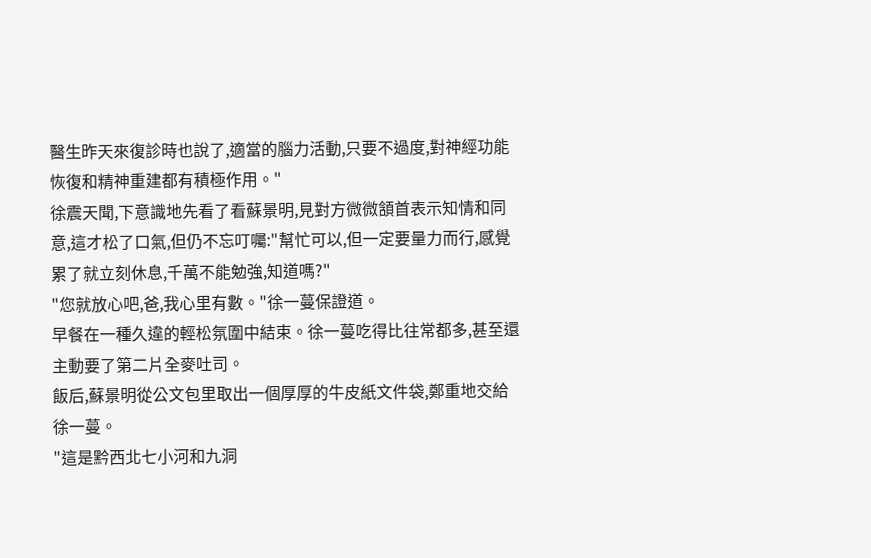醫生昨天來復診時也說了,適當的腦力活動,只要不過度,對神經功能恢復和精神重建都有積極作用。"
徐震天聞,下意識地先看了看蘇景明,見對方微微頷首表示知情和同意,這才松了口氣,但仍不忘叮囑:"幫忙可以,但一定要量力而行,感覺累了就立刻休息,千萬不能勉強,知道嗎?"
"您就放心吧,爸,我心里有數。"徐一蔓保證道。
早餐在一種久違的輕松氛圍中結束。徐一蔓吃得比往常都多,甚至還主動要了第二片全麥吐司。
飯后,蘇景明從公文包里取出一個厚厚的牛皮紙文件袋,鄭重地交給徐一蔓。
"這是黔西北七小河和九洞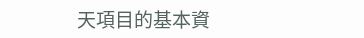天項目的基本資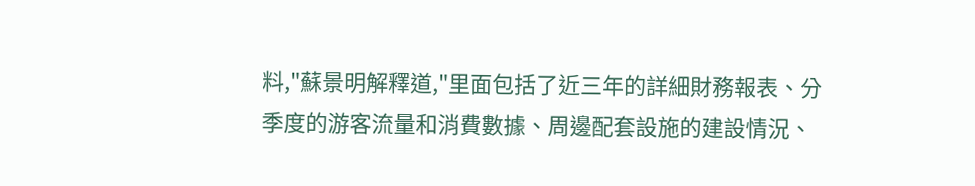料,"蘇景明解釋道,"里面包括了近三年的詳細財務報表、分季度的游客流量和消費數據、周邊配套設施的建設情況、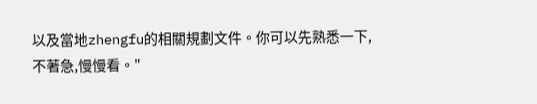以及當地zhengfu的相關規劃文件。你可以先熟悉一下,不著急,慢慢看。"